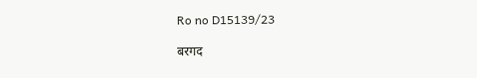Ro no D15139/23

बरगद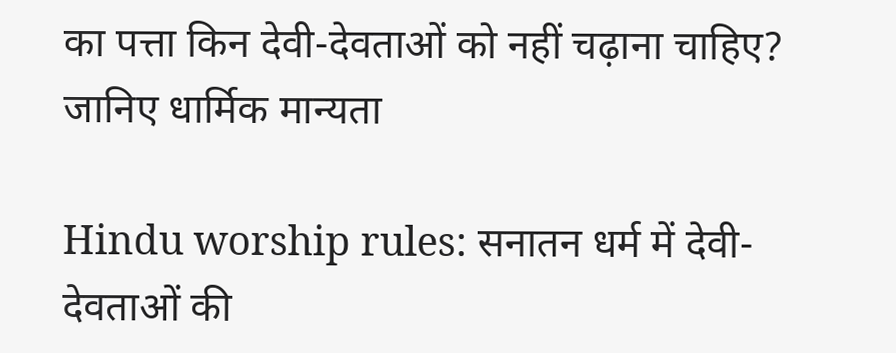का पत्ता किन देवी-देवताओं को नहीं चढ़ाना चाहिए? जानिए धार्मिक मान्यता

Hindu worship rules: सनातन धर्म में देवी-देवताओं की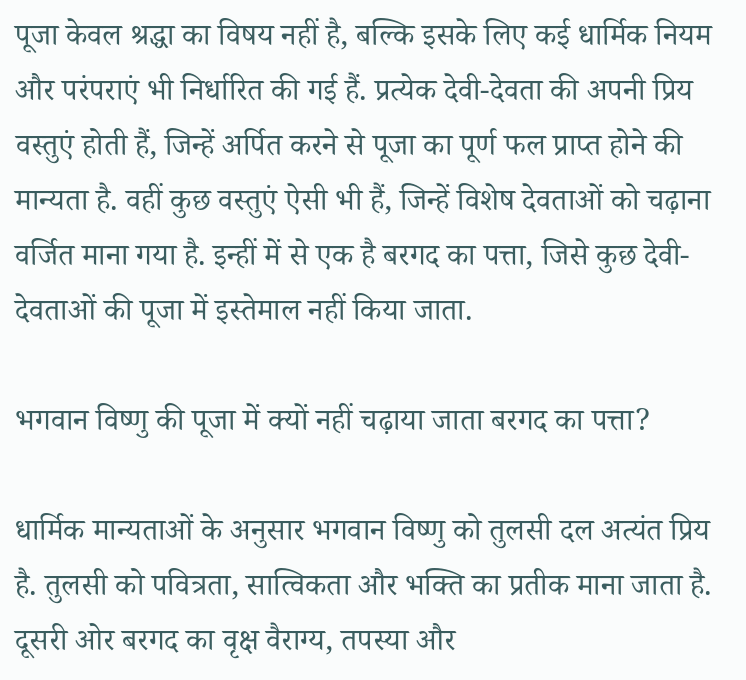पूजा केवल श्रद्धा का विषय नहीं है, बल्कि इसके लिए कई धार्मिक नियम और परंपराएं भी निर्धारित की गई हैं. प्रत्येक देवी-देवता की अपनी प्रिय वस्तुएं होती हैं, जिन्हें अर्पित करने से पूजा का पूर्ण फल प्राप्त होने की मान्यता है. वहीं कुछ वस्तुएं ऐसी भी हैं, जिन्हें विशेष देवताओं को चढ़ाना वर्जित माना गया है. इन्हीं में से एक है बरगद का पत्ता, जिसे कुछ देवी-देवताओं की पूजा में इस्तेमाल नहीं किया जाता.

भगवान विष्णु की पूजा में क्यों नहीं चढ़ाया जाता बरगद का पत्ता?

धार्मिक मान्यताओं के अनुसार भगवान विष्णु को तुलसी दल अत्यंत प्रिय है. तुलसी को पवित्रता, सात्विकता और भक्ति का प्रतीक माना जाता है. दूसरी ओर बरगद का वृक्ष वैराग्य, तपस्या और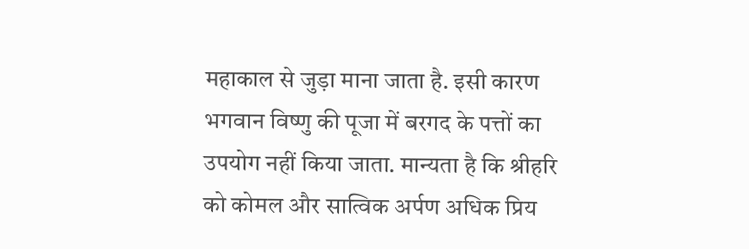महाकाल से जुड़ा माना जाता है. इसी कारण भगवान विष्णु की पूजा में बरगद के पत्तों का उपयोग नहीं किया जाता. मान्यता है कि श्रीहरि को कोमल और सात्विक अर्पण अधिक प्रिय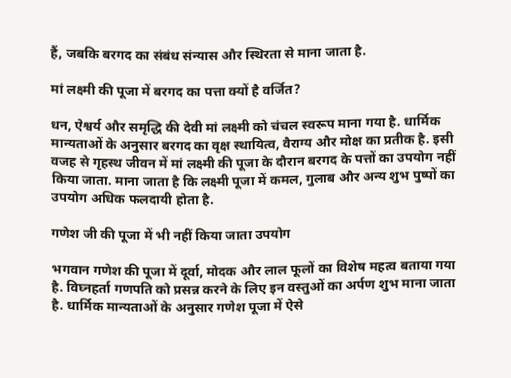हैं, जबकि बरगद का संबंध संन्यास और स्थिरता से माना जाता है.

मां लक्ष्मी की पूजा में बरगद का पत्ता क्यों है वर्जित?

धन, ऐश्वर्य और समृद्धि की देवी मां लक्ष्मी को चंचल स्वरूप माना गया है. धार्मिक मान्यताओं के अनुसार बरगद का वृक्ष स्थायित्व, वैराग्य और मोक्ष का प्रतीक है. इसी वजह से गृहस्थ जीवन में मां लक्ष्मी की पूजा के दौरान बरगद के पत्तों का उपयोग नहीं किया जाता. माना जाता है कि लक्ष्मी पूजा में कमल, गुलाब और अन्य शुभ पुष्पों का उपयोग अधिक फलदायी होता है.

गणेश जी की पूजा में भी नहीं किया जाता उपयोग

भगवान गणेश की पूजा में दूर्वा, मोदक और लाल फूलों का विशेष महत्व बताया गया है. विघ्नहर्ता गणपति को प्रसन्न करने के लिए इन वस्तुओं का अर्पण शुभ माना जाता है. धार्मिक मान्यताओं के अनुसार गणेश पूजा में ऐसे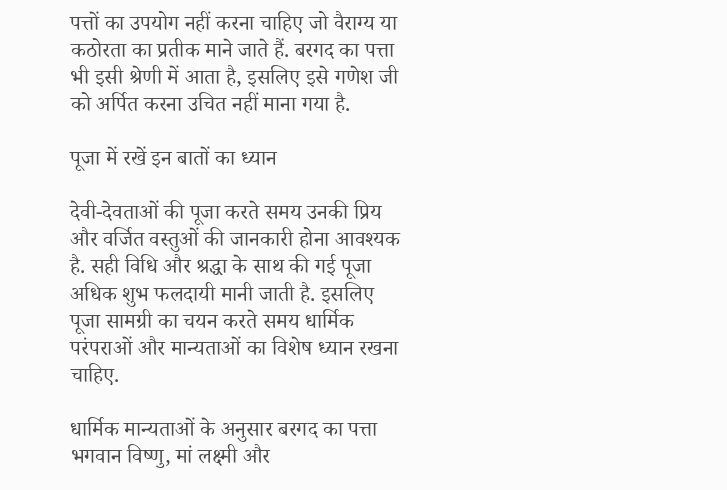पत्तों का उपयोग नहीं करना चाहिए जो वैराग्य या कठोरता का प्रतीक माने जाते हैं. बरगद का पत्ता भी इसी श्रेणी में आता है, इसलिए इसे गणेश जी को अर्पित करना उचित नहीं माना गया है.

पूजा में रखें इन बातों का ध्यान

देवी-देवताओं की पूजा करते समय उनकी प्रिय और वर्जित वस्तुओं की जानकारी होना आवश्यक है. सही विधि और श्रद्धा के साथ की गई पूजा अधिक शुभ फलदायी मानी जाती है. इसलिए पूजा सामग्री का चयन करते समय धार्मिक परंपराओं और मान्यताओं का विशेष ध्यान रखना चाहिए.

धार्मिक मान्यताओं के अनुसार बरगद का पत्ता भगवान विष्णु, मां लक्ष्मी और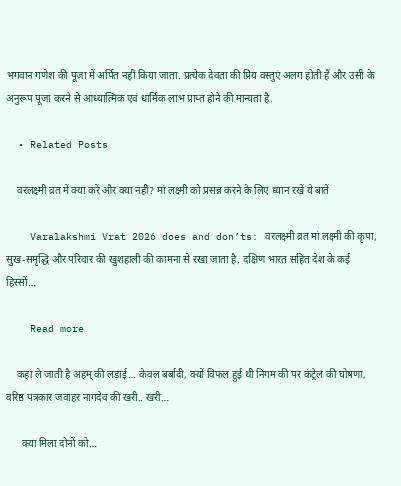भगवान गणेश की पूजा में अर्पित नहीं किया जाता. प्रत्येक देवता की प्रिय वस्तुएं अलग होती हैं और उसी के अनुरूप पूजा करने से आध्यात्मिक एवं धार्मिक लाभ प्राप्त होने की मान्यता है.

  • Related Posts

    वरलक्ष्मी व्रत में क्या करें और क्या नहीं? मां लक्ष्मी को प्रसन्न करने के लिए ध्यान रखें ये बातें

    Varalakshmi Vrat 2026 does and don’ts: वरलक्ष्मी व्रत मां लक्ष्मी की कृपा, सुख-समृद्धि और परिवार की खुशहाली की कामना से रखा जाता है. दक्षिण भारत सहित देश के कई हिस्सों…

    Read more

    कहां ले जाती है अहम् की लड़ाई… केवल बर्बादी, क्यों विफल हुई थी निगम की पर कंट्रेल की घोषणा, वरिष्ठ पत्रकार जवाहर नागदेव की खरी.. खरी…

      क्या मिला दोनों को…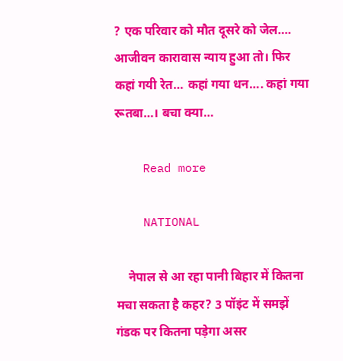? एक परिवार को मौत दूसरे को जेल…. आजीवन कारावास न्याय हुआ तो। फिर कहां गयी रेत… कहां गया धन…. कहां गया रूतबा…। बचा क्या…

    Read more

    NATIONAL

    नेपाल से आ रहा पानी बिहार में कितना मचा सकता है कहर? 3 पॉइंट में समझें गंडक पर कितना पड़ेगा असर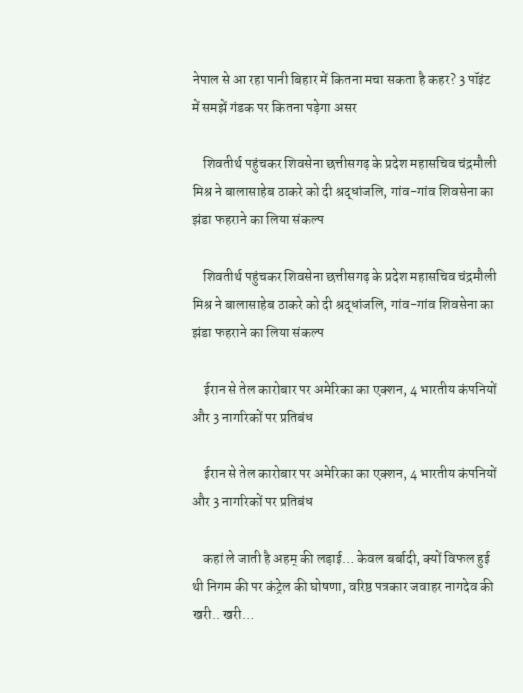नेपाल से आ रहा पानी बिहार में कितना मचा सकता है कहर? 3 पॉइंट में समझें गंडक पर कितना पड़ेगा असर

    शिवतीर्थ पहुंचकर शिवसेना छत्तीसगढ़ के प्रदेश महासचिव चंद्रमौली मिश्र ने बालासाहेब ठाकरे को दी श्रद्धांजलि, गांव-गांव शिवसेना का झंडा फहराने का लिया संकल्प

    शिवतीर्थ पहुंचकर शिवसेना छत्तीसगढ़ के प्रदेश महासचिव चंद्रमौली मिश्र ने बालासाहेब ठाकरे को दी श्रद्धांजलि, गांव-गांव शिवसेना का झंडा फहराने का लिया संकल्प

    ईरान से तेल कारोबार पर अमेरिका का एक्शन, 4 भारतीय कंपनियों और 3 नागरिकों पर प्रतिबंध

    ईरान से तेल कारोबार पर अमेरिका का एक्शन, 4 भारतीय कंपनियों और 3 नागरिकों पर प्रतिबंध

    कहां ले जाती है अहम् की लड़ाई… केवल बर्बादी, क्यों विफल हुई थी निगम की पर कंट्रेल की घोषणा, वरिष्ठ पत्रकार जवाहर नागदेव की खरी.. खरी…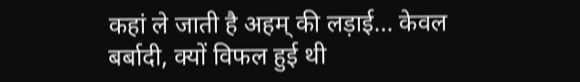कहां ले जाती है अहम् की लड़ाई… केवल बर्बादी, क्यों विफल हुई थी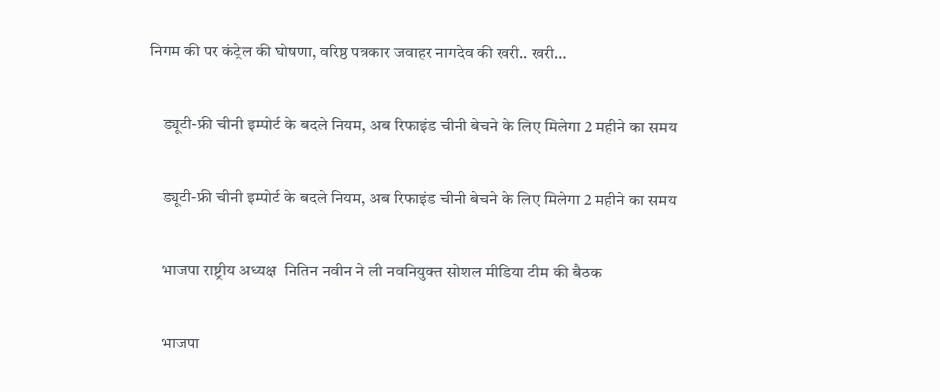निगम की पर कंट्रेल की घोषणा, वरिष्ठ पत्रकार जवाहर नागदेव की खरी.. खरी…

    ड्यूटी-फ्री चीनी इम्पोर्ट के बदले नियम, अब रिफाइंड चीनी बेचने के लिए मिलेगा 2 महीने का समय

    ड्यूटी-फ्री चीनी इम्पोर्ट के बदले नियम, अब रिफाइंड चीनी बेचने के लिए मिलेगा 2 महीने का समय

    भाजपा राष्ट्रीय अध्यक्ष  नितिन नवीन ने ली नवनियुक्त सोशल मीडिया टीम की बैठक

    भाजपा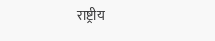राष्ट्रीय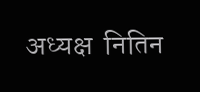अध्यक्ष  नितिन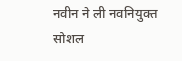नवीन ने ली नवनियुक्त सोशल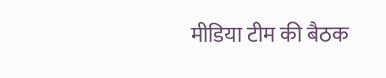मीडिया टीम की बैठक